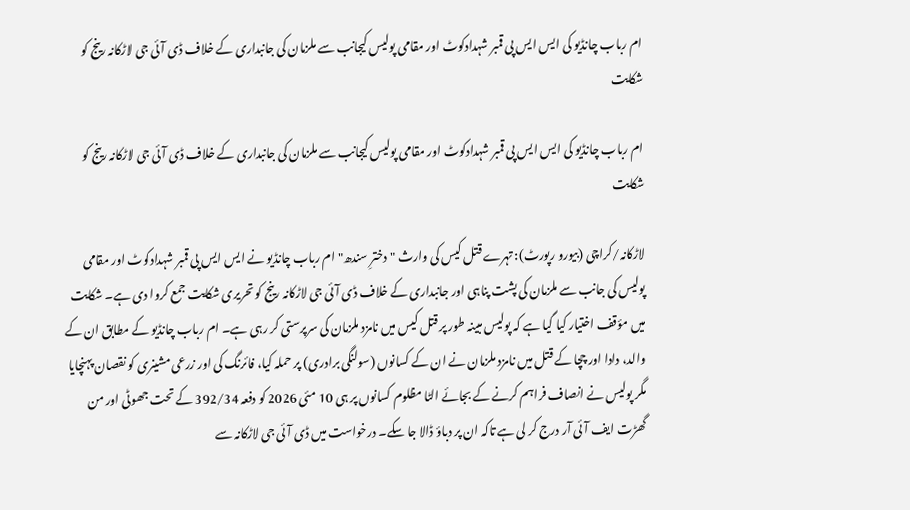ام رباب چانڈیو کی ایس ایس پی قمبر شہدادکوٹ اور مقامی پولیس کیجانب سے ملزمان کی جانبداری کے خلاف ڈی آئی جی لاڑکانہ رینج کو شکایت

ام رباب چانڈیو کی ایس ایس پی قمبر شہدادکوٹ اور مقامی پولیس کیجانب سے ملزمان کی جانبداری کے خلاف ڈی آئی جی لاڑکانہ رینج کو شکایت

لاڑکانہ/کراچی (بیورو رپورٹ): تہرے قتل کیس کی وارث "دخترِ سندھ" ام رباب چانڈیو نے ایس ایس پی قمبر شہدادکوٹ اور مقامی پولیس کی جانب سے ملزمان کی پشت پناہی اور جانبداری کے خلاف ڈی آئی جی لاڑکانہ رینج کو تحریری شکایت جمع کروا دی ہے۔ شکایت میں مؤقف اختیار کیا گیا ہے کہ پولیس مبینہ طور پر قتل کیس میں نامزد ملزمان کی سرپرستی کر رہی ہے۔ ام رباب چانڈیو کے مطابق ان کے والد، دادا اور چچا کے قتل میں نامزد ملزمان نے ان کے کسانوں (سولنگی برادری) پر حملہ کیا، فائرنگ کی اور زرعی مشینری کو نقصان پہنچایا مگر پولیس نے انصاف فراہم کرنے کے بجائے الٹا مظلوم کسانوں پر ہی 10 مئی 2026 کو دفعہ 392/34 کے تحت جھوٹی اور من گھڑت ایف آئی آر درج کر لی ہے تاکہ ان پر دباؤ ڈالا جا سکے۔ درخواست میں ڈی آئی جی لاڑکانہ سے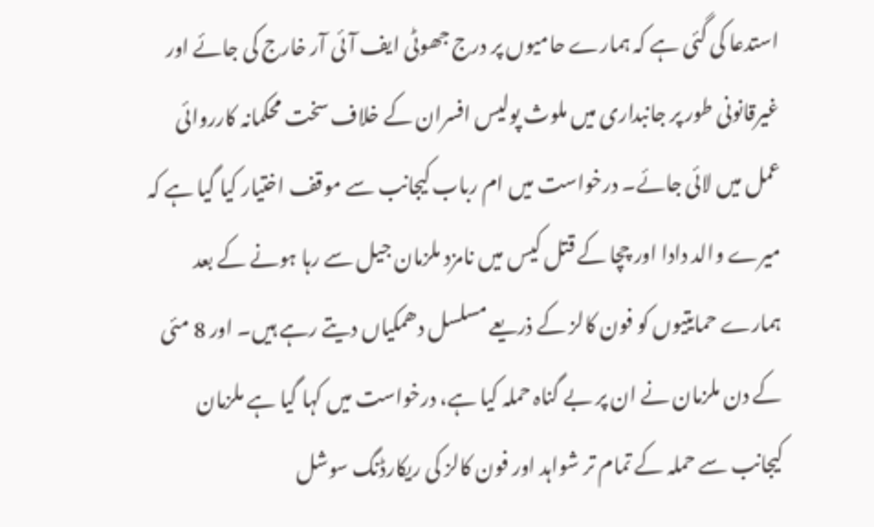استدعا کی گئی ہے کہ ہمارے حامیوں پر درج جھوٹی ایف آئی آر خارج کی جائے اور غیرقانونی طور پر جانبداری میں ملوث پولیس افسران کے خلاف سخت محکمانہ کارروائی عمل میں لائی جائے۔ درخواست میں ام رباب کیجانب سے موقف اختيار کیا گیا ہے کہ میرے والد دادا اور چچا کے قتل کیس میں نامزد ملزمان جیل سے رہا ہونے کے بعد ہمارے حمایتیوں کو فون کالز کے ذریعے مسلسل دھمکیاں دیتے رہے ہیں۔ اور 8 مئی کے دن ملزمان نے ان پر بے گناہ حملہ کیا ہے، درخواست میں کہا گیا ہے ملزمان کیجانب سے حملہ کے تمام تر شواہد اور فون کالز کی ریکارڈنگ سوشل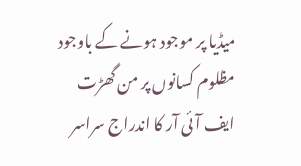میڈیا پر موجود ہونے کے باوجود مظلوم کسانوں پر من گھڑت ایف آئی آر کا اندراج سراسر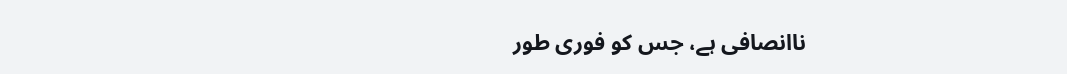ناانصافی ہے، جس کو فوری طور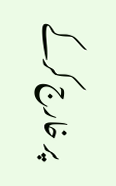پر خارج کرکے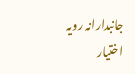جانبدارانہ رویہ اختیار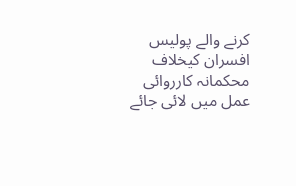کرنے والے پولیس افسران کیخلاف محکمانہ کارروائی عمل میں لائی جائے